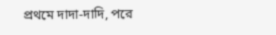প্রথমে দাদা-দাদি, পরে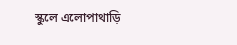স্কুলে এলোপাথাড়ি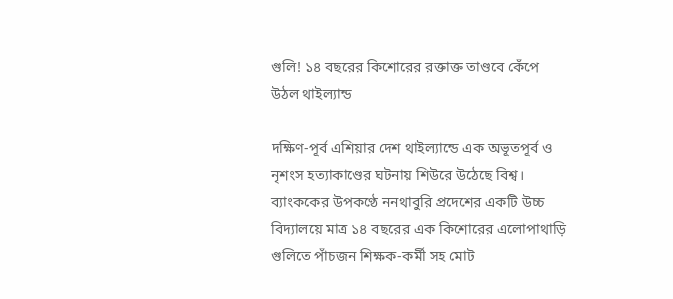গুলি! ১৪ বছরের কিশোরের রক্তাক্ত তাণ্ডবে কেঁপে উঠল থাইল্যান্ড

দক্ষিণ-পূর্ব এশিয়ার দেশ থাইল্যান্ডে এক অভূতপূর্ব ও নৃশংস হত্যাকাণ্ডের ঘটনায় শিউরে উঠেছে বিশ্ব। ব্যাংককের উপকণ্ঠে ননথাবুরি প্রদেশের একটি উচ্চ বিদ্যালয়ে মাত্র ১৪ বছরের এক কিশোরের এলোপাথাড়ি গুলিতে পাঁচজন শিক্ষক-কর্মী সহ মোট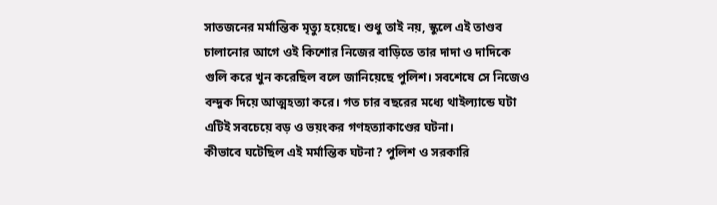সাতজনের মর্মান্তিক মৃত্যু হয়েছে। শুধু তাই নয়, স্কুলে এই তাণ্ডব চালানোর আগে ওই কিশোর নিজের বাড়িতে তার দাদা ও দাদিকে গুলি করে খুন করেছিল বলে জানিয়েছে পুলিশ। সবশেষে সে নিজেও বন্দুক দিয়ে আত্মহত্যা করে। গত চার বছরের মধ্যে থাইল্যান্ডে ঘটা এটিই সবচেয়ে বড় ও ভয়ংকর গণহত্যাকাণ্ডের ঘটনা।
কীভাবে ঘটেছিল এই মর্মান্তিক ঘটনা? পুলিশ ও সরকারি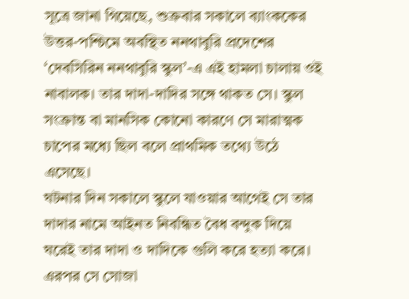সূত্রে জানা গিয়েছে, শুক্রবার সকালে ব্যাংককের উত্তর-পশ্চিমে অবস্থিত ননথাবুরি প্রদেশের ‘দেবসিরিন ননথাবুরি স্কুল’-এ এই হামলা চালায় ওই নাবালক। তার দাদা-দাদির সঙ্গে থাকত সে। স্কুল সংক্রান্ত বা মানসিক কোনো কারণে সে মারাত্মক চাপের মধ্যে ছিল বলে প্রাথমিক তথ্যে উঠে এসেছে।
ঘটনার দিন সকালে স্কুলে যাওয়ার আগেই সে তার দাদার নামে আইনত নিবন্ধিত বৈধ বন্দুক দিয়ে ঘরেই তার দাদা ও দাদিকে গুলি করে হত্যা করে। এরপর সে সোজা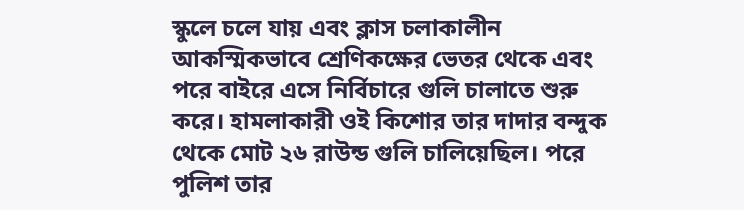স্কুলে চলে যায় এবং ক্লাস চলাকালীন আকস্মিকভাবে শ্রেণিকক্ষের ভেতর থেকে এবং পরে বাইরে এসে নির্বিচারে গুলি চালাতে শুরু করে। হামলাকারী ওই কিশোর তার দাদার বন্দুক থেকে মোট ২৬ রাউন্ড গুলি চালিয়েছিল। পরে পুলিশ তার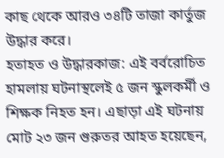কাছ থেকে আরও ৩৪টি তাজা কার্তুজ উদ্ধার করে।
হতাহত ও উদ্ধারকাজ: এই বর্বরোচিত হামলায় ঘটনাস্থলেই ৫ জন স্কুলকর্মী ও শিক্ষক নিহত হন। এছাড়া এই ঘটনায় মোট ২৩ জন গুরুতর আহত হয়েছেন,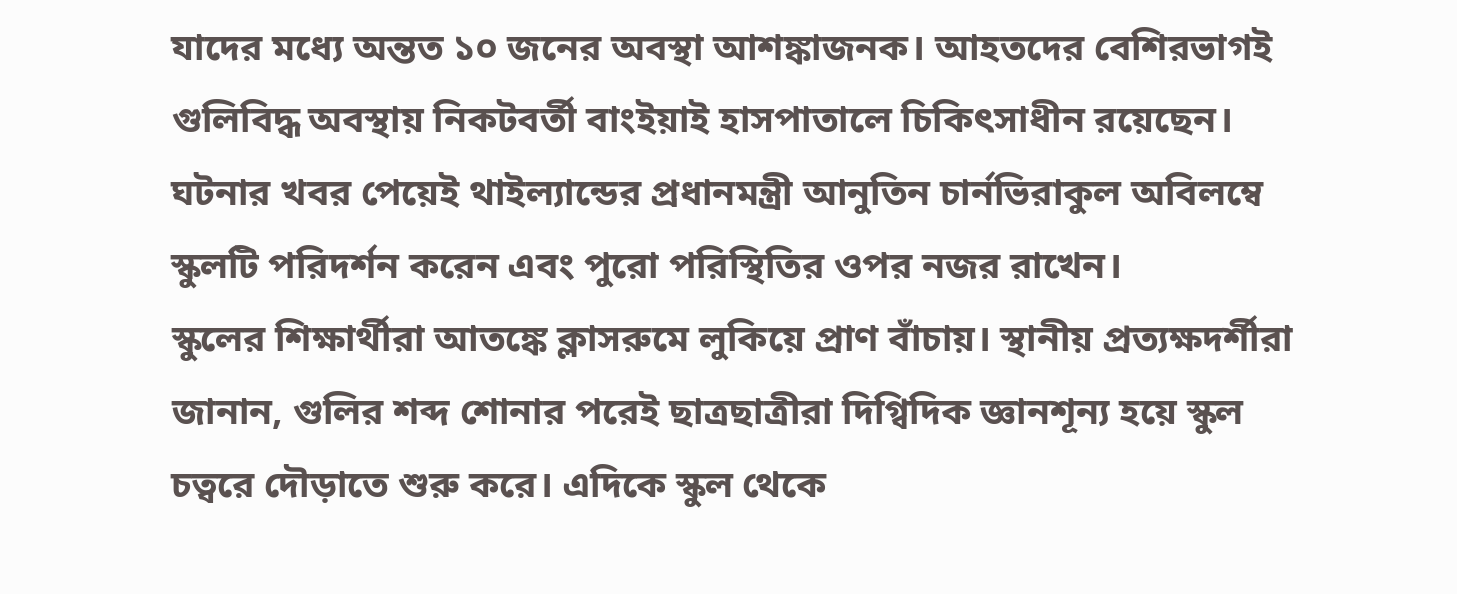যাদের মধ্যে অন্তত ১০ জনের অবস্থা আশঙ্কাজনক। আহতদের বেশিরভাগই গুলিবিদ্ধ অবস্থায় নিকটবর্তী বাংইয়াই হাসপাতালে চিকিৎসাধীন রয়েছেন। ঘটনার খবর পেয়েই থাইল্যান্ডের প্রধানমন্ত্রী আনুতিন চার্নভিরাকুল অবিলম্বে স্কুলটি পরিদর্শন করেন এবং পুরো পরিস্থিতির ওপর নজর রাখেন।
স্কুলের শিক্ষার্থীরা আতঙ্কে ক্লাসরুমে লুকিয়ে প্রাণ বাঁচায়। স্থানীয় প্রত্যক্ষদর্শীরা জানান, গুলির শব্দ শোনার পরেই ছাত্রছাত্রীরা দিগ্বিদিক জ্ঞানশূন্য হয়ে স্কুল চত্বরে দৌড়াতে শুরু করে। এদিকে স্কুল থেকে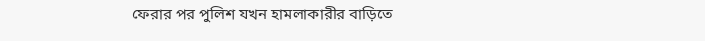ফেরার পর পুলিশ যখন হামলাকারীর বাড়িতে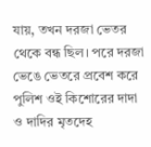যায়, তখন দরজা ভেতর থেকে বন্ধ ছিল। পরে দরজা ভেঙে ভেতরে প্রবেশ করে পুলিশ ওই কিশোরের দাদা ও দাদির মৃতদেহ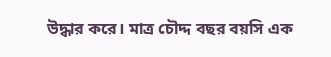উদ্ধার করে। মাত্র চৌদ্দ বছর বয়সি এক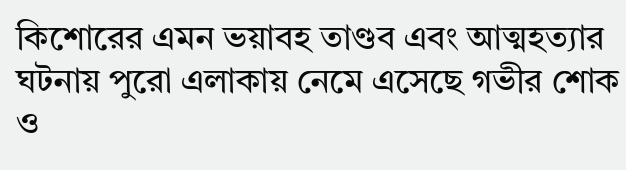কিশোরের এমন ভয়াবহ তাণ্ডব এবং আত্মহত্যার ঘটনায় পুরো এলাকায় নেমে এসেছে গভীর শোক ও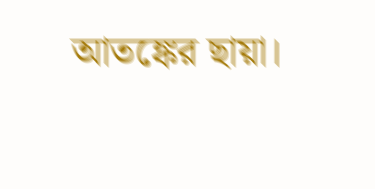আতঙ্কের ছায়া।